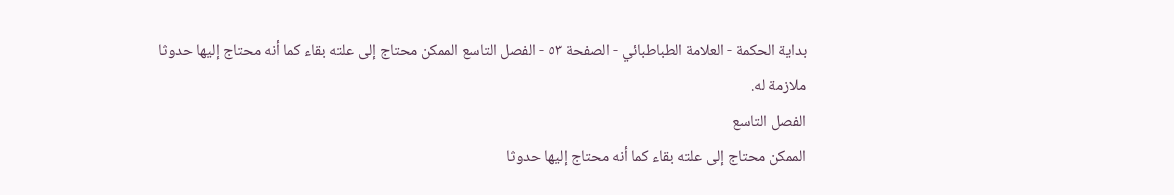بداية الحكمة - العلامة الطباطبائي - الصفحة ٥٣ - الفصل التاسع الممكن محتاج إلى علته بقاء كما أنه محتاج إليها حدوثا
ملازمة له.
الفصل التاسع
الممكن محتاج إلى علته بقاء كما أنه محتاج إليها حدوثا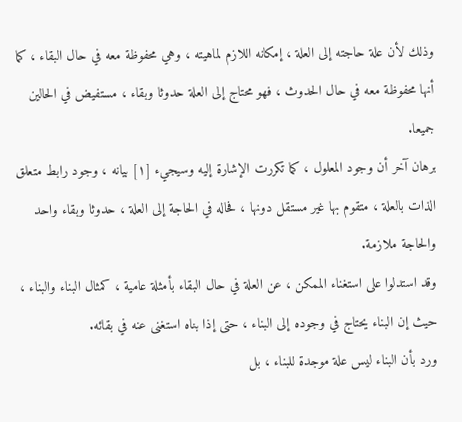وذلك لأن علة حاجته إلى العلة ، إمكانه اللازم لماهيته ، وهي محفوظة معه في حال البقاء ، كما أنها محفوظة معه في حال الحدوث ، فهو محتاج إلى العلة حدوثا وبقاء ، مستفيض في الحالين جميعا.
برهان آخر أن وجود المعلول ، كما تكررت الإشارة إليه وسيجيء [١] بيانه ، وجود رابط متعلق الذات بالعلة ، متقوم بها غير مستقل دونها ، فحاله في الحاجة إلى العلة ، حدوثا وبقاء واحد والحاجة ملازمة.
وقد استدلوا على استغناء الممكن ، عن العلة في حال البقاء بأمثلة عامية ، كمثال البناء والبناء ، حيث إن البناء يحتاج في وجوده إلى البناء ، حتى إذا بناه استغنى عنه في بقائه.
ورد بأن البناء ليس علة موجدة للبناء ، بل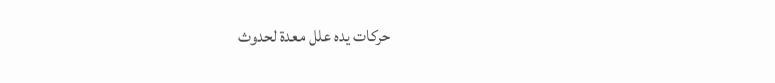حركات يده علل معدة لحدوث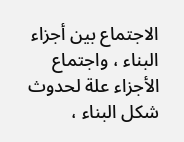الاجتماع بين أجزاء البناء ، واجتماع الأجزاء علة لحدوث شكل البناء ،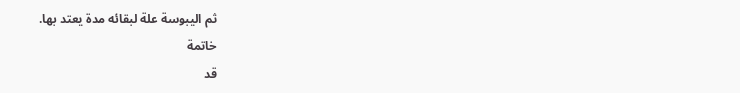ثم اليبوسة علة لبقائه مدة يعتد بها.
خاتمة
قد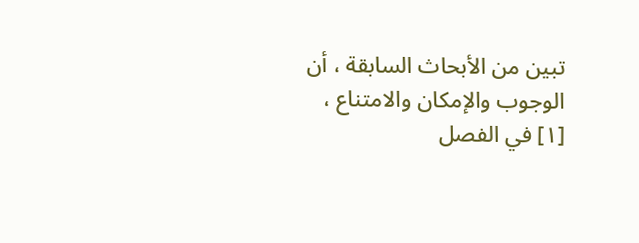تبين من الأبحاث السابقة ، أن الوجوب والإمكان والامتناع ،
[١] في الفصل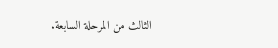الثالث من المرحلة السابعة.